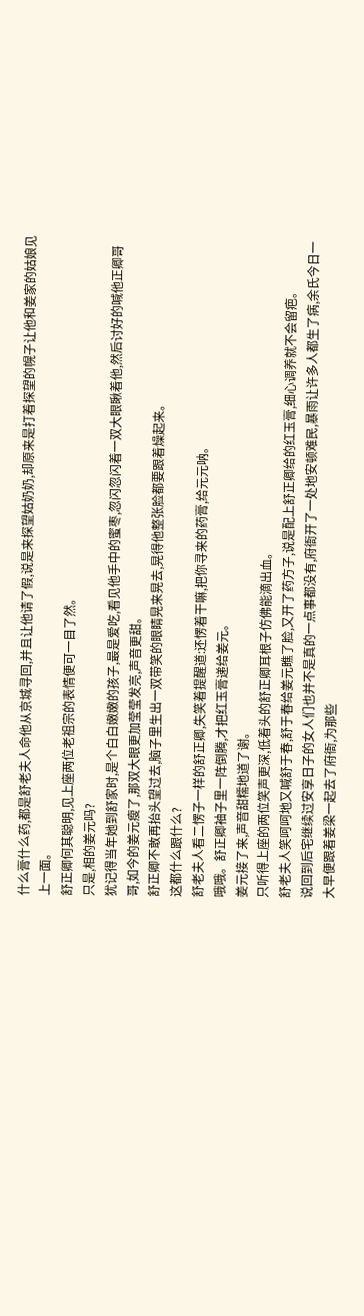什么膏什么药,都是舒老夫人命他从京城寻回,并且让他请了假,说是来探望姑奶奶,却原来是打着探望的幌子让他和姜家的姑娘见上一面。
舒正卿何其聪明,见上座两位老祖宗的表情便可一目了然。
只是,相的姜元吗?
犹记得当年她到舒家时,是个白白嫩嫩的孩子,最是爱吃,看见他手中的蜜枣,忽闪忽闪着一双大眼瞅着他,然后讨好的喊他正卿哥哥,如今的姜元瘦了,那双大眼更加莹莹发亮,声音更甜。
舒正卿不敢再抬头望过去,脑子里生出一双带笑的眼睛晃来晃去,晃得他整张脸都要跟着燥起来。
这都什么跟什么?
舒老夫人看二愣子一样的舒正卿,失笑着提醒道:还愣着干嘛,把你寻来的药膏,给元元呐。
哦哦。舒正卿袖子里一阵倒腾,才把红玉膏递给姜元。
姜元接了来,声音甜糯地道了谢。
只听得上座的两位笑声更深,低着头的舒正卿耳根子仿佛能滴出血。
舒老夫人笑呵呵地又喊舒于春,舒于春给姜元瞧了脸,又开了药方子,说是配上舒正卿给的红玉膏,细心调养就不会留疤。
说回到后宅继续过安享日子的女人们也并不是真的一点事都没有,府衙开了一处地安顿难民,暴雨让许多人都生了病,余氏今日一大早便跟着姜梁一起去了府衙,为那些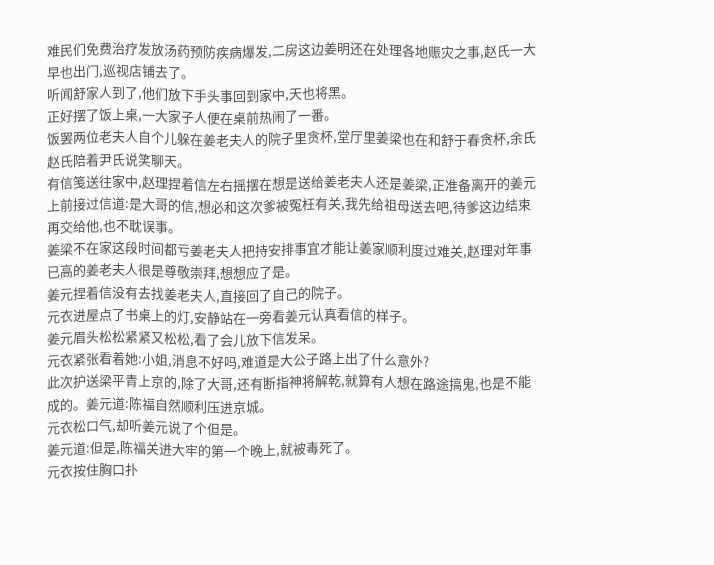难民们免费治疗发放汤药预防疾病爆发,二房这边姜明还在处理各地赈灾之事,赵氏一大早也出门,巡视店铺去了。
听闻舒家人到了,他们放下手头事回到家中,天也将黑。
正好摆了饭上桌,一大家子人便在桌前热闹了一番。
饭罢两位老夫人自个儿躲在姜老夫人的院子里贪杯,堂厅里姜梁也在和舒于春贪杯,余氏赵氏陪着尹氏说笑聊天。
有信笺送往家中,赵理捏着信左右摇摆在想是送给姜老夫人还是姜梁,正准备离开的姜元上前接过信道:是大哥的信,想必和这次爹被冤枉有关,我先给祖母送去吧,待爹这边结束再交给他,也不耽误事。
姜梁不在家这段时间都亏姜老夫人把持安排事宜才能让姜家顺利度过难关,赵理对年事已高的姜老夫人很是尊敬崇拜,想想应了是。
姜元捏着信没有去找姜老夫人,直接回了自己的院子。
元衣进屋点了书桌上的灯,安静站在一旁看姜元认真看信的样子。
姜元眉头松松紧紧又松松,看了会儿放下信发呆。
元衣紧张看着她:小姐,消息不好吗,难道是大公子路上出了什么意外?
此次护送梁平青上京的,除了大哥,还有断指神将解乾,就算有人想在路途搞鬼,也是不能成的。姜元道:陈福自然顺利压进京城。
元衣松口气,却听姜元说了个但是。
姜元道:但是,陈福关进大牢的第一个晚上,就被毒死了。
元衣按住胸口扑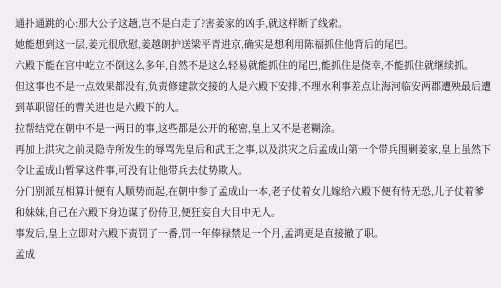通扑通跳的心:那大公子这趟,岂不是白走了?害姜家的凶手,就这样断了线索。
她能想到这一层,姜元很欣慰,姜越朗护送梁平青进京,确实是想利用陈福抓住他背后的尾巴。
六殿下能在宫中屹立不倒这么多年,自然不是这么轻易就能抓住的尾巴,能抓住是侥幸,不能抓住就继续抓。
但这事也不是一点效果都没有,负责修建款交接的人是六殿下安排,不理水利事差点让海河临安两郡遭殃最后遭到革职留任的曹关进也是六殿下的人。
拉帮结党在朝中不是一两日的事,这些都是公开的秘密,皇上又不是老糊涂。
再加上洪灾之前灵隐寺所发生的辱骂先皇后和武王之事,以及洪灾之后孟成山第一个带兵围剿姜家,皇上虽然下令让孟成山暂掌这件事,可没有让他带兵去仗势欺人。
分门别派互相算计便有人顺势而起,在朝中参了孟成山一本,老子仗着女儿嫁给六殿下便有恃无恐,儿子仗着爹和妹妹,自己在六殿下身边谋了份侍卫,便狂妄自大目中无人。
事发后,皇上立即对六殿下责罚了一番,罚一年俸禄禁足一个月,孟鸿更是直接撤了职。
孟成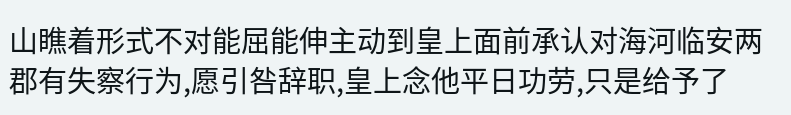山瞧着形式不对能屈能伸主动到皇上面前承认对海河临安两郡有失察行为,愿引咎辞职,皇上念他平日功劳,只是给予了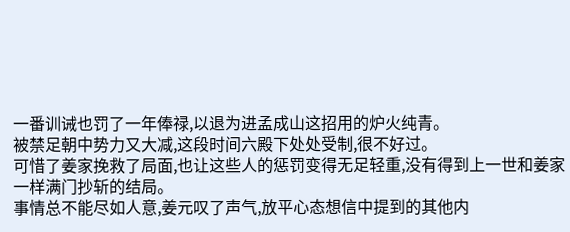一番训诫也罚了一年俸禄,以退为进孟成山这招用的炉火纯青。
被禁足朝中势力又大减,这段时间六殿下处处受制,很不好过。
可惜了姜家挽救了局面,也让这些人的惩罚变得无足轻重,没有得到上一世和姜家一样满门抄斩的结局。
事情总不能尽如人意,姜元叹了声气,放平心态想信中提到的其他内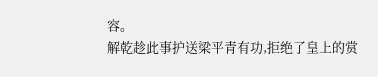容。
解乾趁此事护送梁平青有功,拒绝了皇上的赏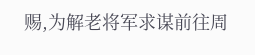赐,为解老将军求谋前往周